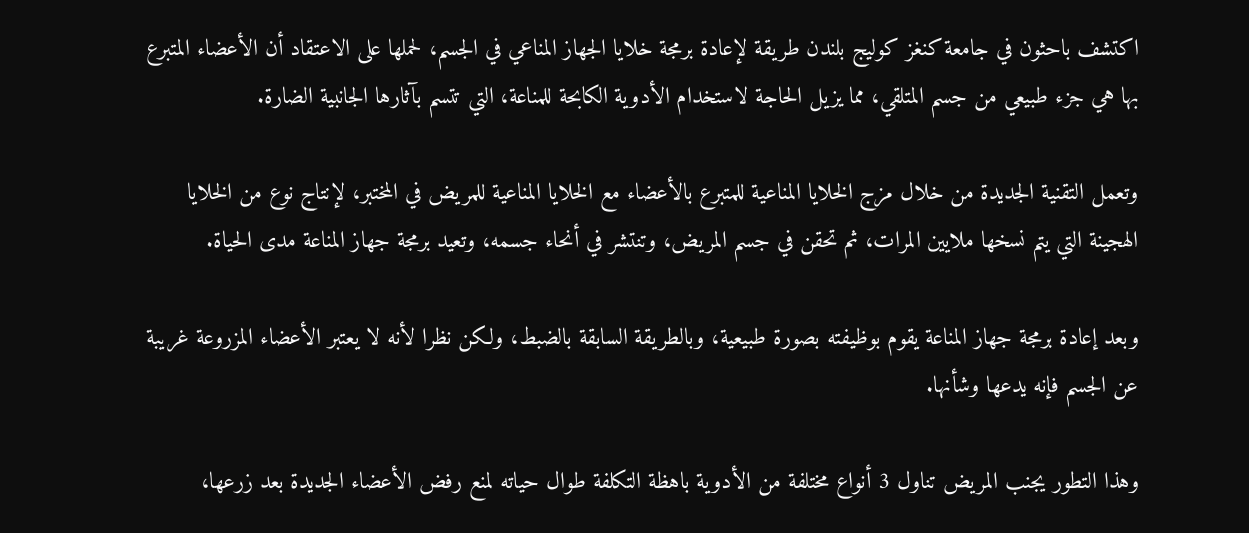اكتشف باحثون في جامعة كنغز كوليج بلندن طريقة لإعادة برمجة خلايا الجهاز المناعي في الجسم، لحملها على الاعتقاد أن الأعضاء المتبرع بها هي جزء طبيعي من جسم المتلقي، مما يزيل الحاجة لاستخدام الأدوية الكابحة للمناعة، التي تتسم بآثارها الجانبية الضارة.

وتعمل التقنية الجديدة من خلال مزج الخلايا المناعية للمتبرع بالأعضاء مع الخلايا المناعية للمريض في المختبر، لإنتاج نوع من الخلايا الهجينة التي يتم نسخها ملايين المرات، ثم تحقن في جسم المريض، وتنتشر في أنحاء جسمه، وتعيد برمجة جهاز المناعة مدى الحياة.

وبعد إعادة برمجة جهاز المناعة يقوم بوظيفته بصورة طبيعية، وبالطريقة السابقة بالضبط، ولكن نظرا لأنه لا يعتبر الأعضاء المزروعة غريبة عن الجسم فإنه يدعها وشأنها.

وهذا التطور يجنب المريض تناول 3 أنواع مختلفة من الأدوية باهظة التكلفة طوال حياته لمنع رفض الأعضاء الجديدة بعد زرعها،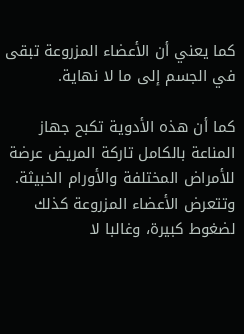كما يعني أن الأعضاء المزروعة تبقى في الجسم إلى ما لا نهاية.

كما أن هذه الأدوية تكبح جهاز المناعة بالكامل تاركة المريض عرضة للأمراض المختلفة والأورام الخبيثة. وتتعرض الأعضاء المزروعة كذلك لضغوط كبيرة، وغالبا لا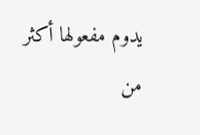يدوم مفعولها أكثر من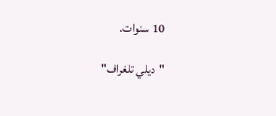10 سنوات.

"ديلي تلغراف"